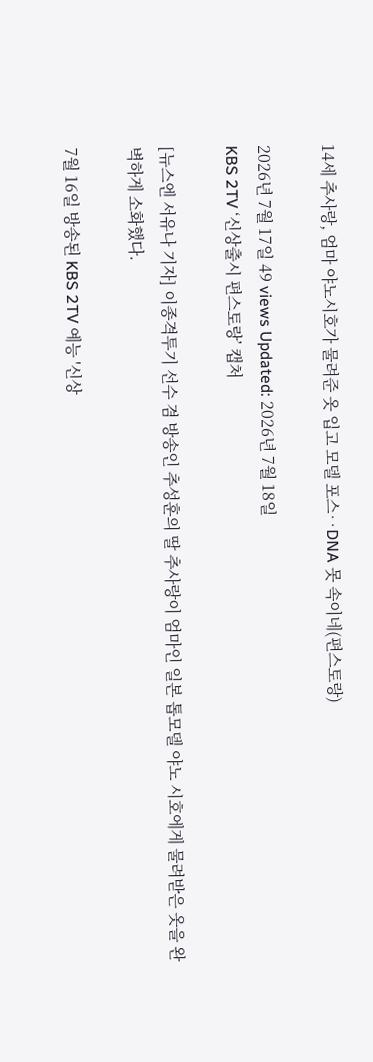14세 추사랑, 엄마 야노시호가 물려준 옷 입고 모델 포스‥DNA 못 속이네(편스토랑)

2026년 7월 17일 49 views Updated: 2026년 7월 18일
KBS 2TV ‘신상출시 편스토랑’ 캡처

[뉴스엔 서유나 기자] 이종격투기 선수 겸 방송인 추성훈의 딸 추사랑이 엄마인 일본 톱모델 야노 시호에게 물려받은 옷을 완벽하게 소화했다.

7월 16일 방송된 KBS 2TV 예능 '신상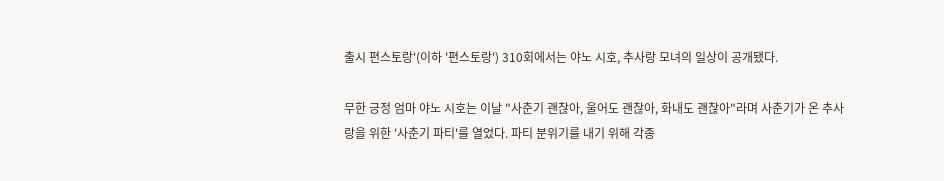출시 편스토랑'(이하 '편스토랑') 310회에서는 야노 시호, 추사랑 모녀의 일상이 공개됐다.

무한 긍정 엄마 야노 시호는 이날 "사춘기 괜찮아, 울어도 괜찮아, 화내도 괜찮아"라며 사춘기가 온 추사랑을 위한 '사춘기 파티'를 열었다. 파티 분위기를 내기 위해 각종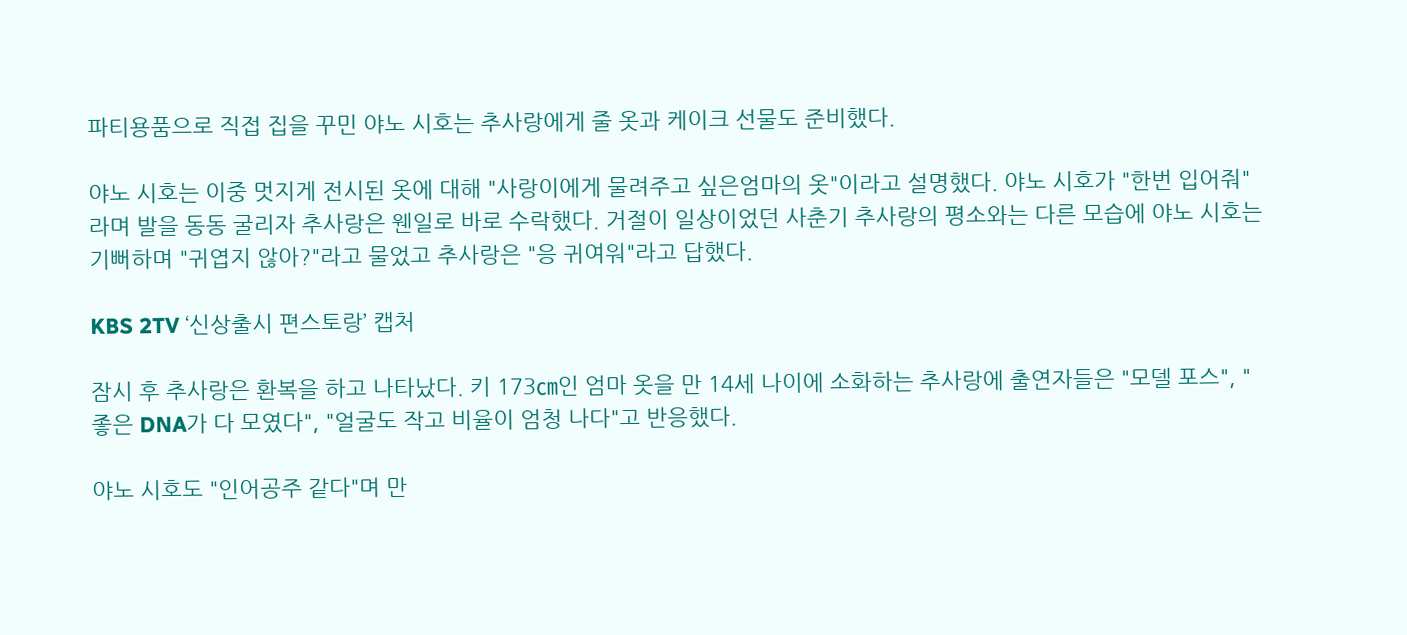파티용품으로 직접 집을 꾸민 야노 시호는 추사랑에게 줄 옷과 케이크 선물도 준비했다.

야노 시호는 이중 멋지게 전시된 옷에 대해 "사랑이에게 물려주고 싶은엄마의 옷"이라고 설명했다. 야노 시호가 "한번 입어줘"라며 발을 동동 굴리자 추사랑은 웬일로 바로 수락했다. 거절이 일상이었던 사춘기 추사랑의 평소와는 다른 모습에 야노 시호는 기뻐하며 "귀엽지 않아?"라고 물었고 추사랑은 "응 귀여워"라고 답했다.

KBS 2TV ‘신상출시 편스토랑’ 캡처

잠시 후 추사랑은 환복을 하고 나타났다. 키 173㎝인 엄마 옷을 만 14세 나이에 소화하는 추사랑에 출연자들은 "모델 포스", "좋은 DNA가 다 모였다", "얼굴도 작고 비율이 엄청 나다"고 반응했다.

야노 시호도 "인어공주 같다"며 만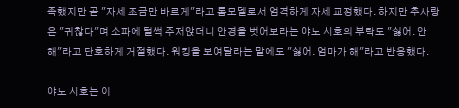족했지만 곧 "자세 조금만 바르게"라고 톱모델로서 엄격하게 자세 교정했다. 하지만 추사랑은 "귀찮다"며 소파에 털썩 주저앉더니 안경을 벗어보라는 야노 시호의 부탁도 "싫어. 안해"라고 단호하게 거절했다. 워킹을 보여달라는 말에도 "싫어. 엄마가 해"라고 반응했다.

야노 시호는 이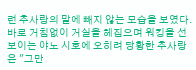런 추사랑의 말에 빼지 않는 모습을 보였다. 바로 거침없이 거실을 헤집으며 워킹을 선보이는 야노 시호에 오히려 당황한 추사랑은 "그만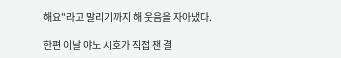해요"라고 말리기까지 해 웃음을 자아냈다.

한편 이날 야노 시호가 직접 잰 결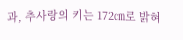과, 추사랑의 키는 172㎝로 밝혀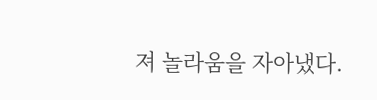져 놀라움을 자아냈다.